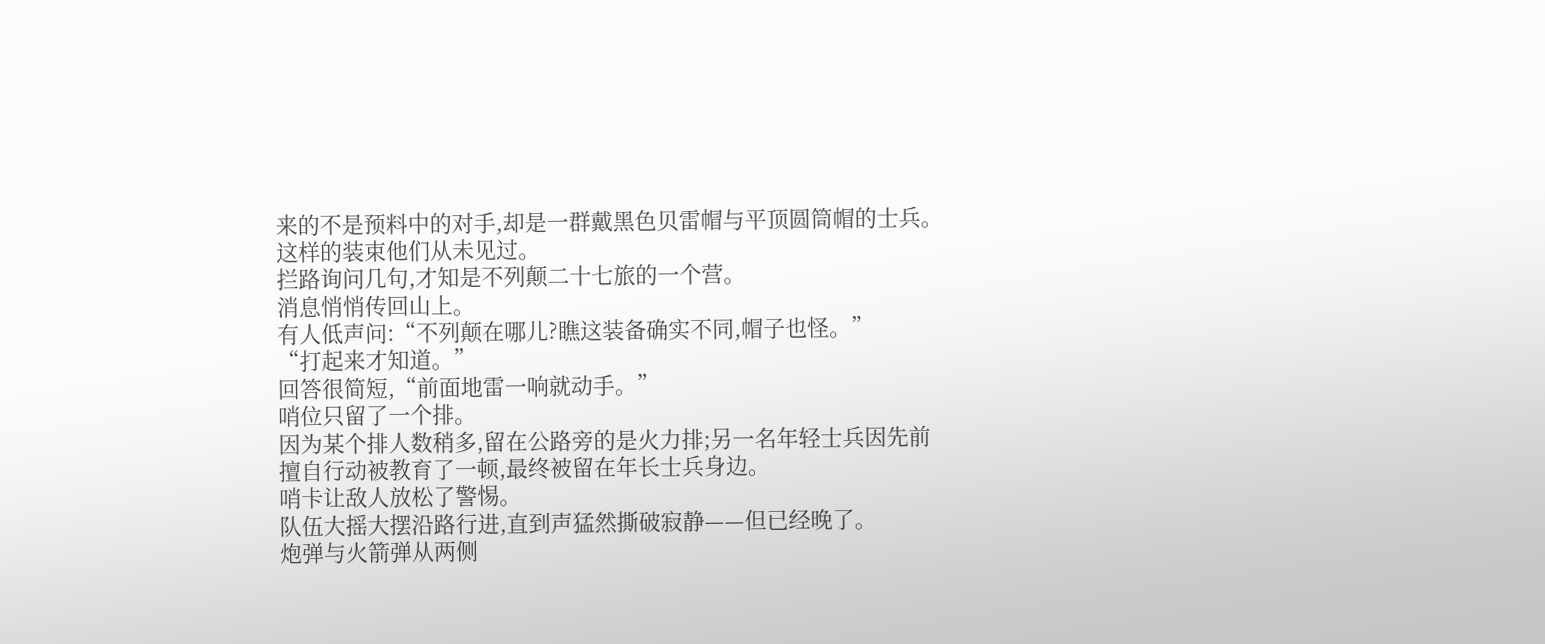来的不是预料中的对手,却是一群戴黑色贝雷帽与平顶圆筒帽的士兵。
这样的装束他们从未见过。
拦路询问几句,才知是不列颠二十七旅的一个营。
消息悄悄传回山上。
有人低声问:“不列颠在哪儿?瞧这装备确实不同,帽子也怪。”
“打起来才知道。”
回答很简短,“前面地雷一响就动手。”
哨位只留了一个排。
因为某个排人数稍多,留在公路旁的是火力排;另一名年轻士兵因先前擅自行动被教育了一顿,最终被留在年长士兵身边。
哨卡让敌人放松了警惕。
队伍大摇大摆沿路行进,直到声猛然撕破寂静——但已经晚了。
炮弹与火箭弹从两侧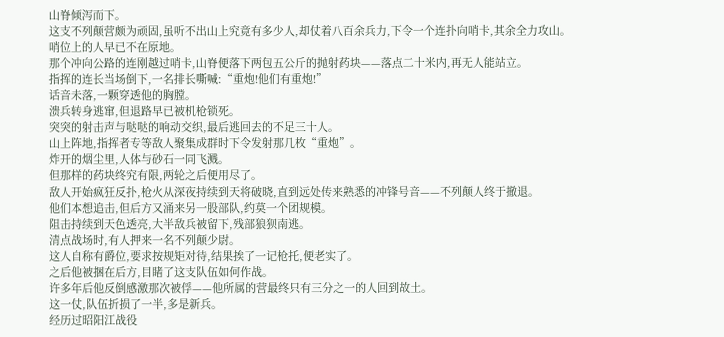山脊倾泻而下。
这支不列颠营颇为顽固,虽听不出山上究竟有多少人,却仗着八百余兵力,下令一个连扑向哨卡,其余全力攻山。
哨位上的人早已不在原地。
那个冲向公路的连刚越过哨卡,山脊便落下两包五公斤的抛射药块——落点二十米内,再无人能站立。
指挥的连长当场倒下,一名排长嘶喊:“重炮!他们有重炮!”
话音未落,一颗穿透他的胸膛。
溃兵转身逃窜,但退路早已被机枪锁死。
突突的射击声与哒哒的响动交织,最后逃回去的不足三十人。
山上阵地,指挥者专等敌人聚集成群时下令发射那几枚“重炮”。
炸开的烟尘里,人体与砂石一同飞溅。
但那样的药块终究有限,两轮之后便用尽了。
敌人开始疯狂反扑,枪火从深夜持续到天将破晓,直到远处传来熟悉的冲锋号音——不列颠人终于撤退。
他们本想追击,但后方又涌来另一股部队,约莫一个团规模。
阻击持续到天色透亮,大半敌兵被留下,残部狼狈南逃。
清点战场时,有人押来一名不列颠少尉。
这人自称有爵位,要求按规矩对待,结果挨了一记枪托,便老实了。
之后他被捆在后方,目睹了这支队伍如何作战。
许多年后他反倒感激那次被俘——他所属的营最终只有三分之一的人回到故土。
这一仗,队伍折损了一半,多是新兵。
经历过昭阳江战役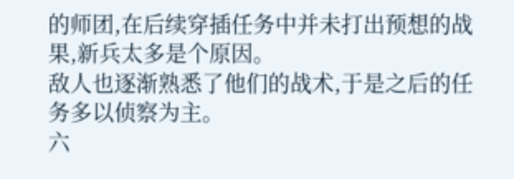的师团,在后续穿插任务中并未打出预想的战果,新兵太多是个原因。
敌人也逐渐熟悉了他们的战术,于是之后的任务多以侦察为主。
六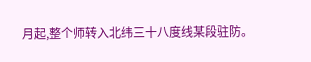月起,整个师转入北纬三十八度线某段驻防。